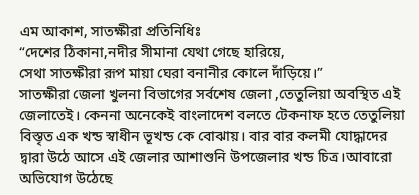এম আকাশ, সাতক্ষীরা প্রতিনিধিঃ
“দেশের ঠিকানা,নদীর সীমানা যেথা গেছে হারিয়ে,
সেথা সাতক্ষীরা রূপ মায়া ঘেরা বনানীর কোলে দাঁড়িয়ে।”
সাতক্ষীরা জেলা খুলনা বিভাগের সর্বশেষ জেলা ,তেতুলিয়া অবস্থিত এই জেলাতেই। কেননা অনেকেই বাংলাদেশ বলতে টেকনাফ হতে তেতুলিয়া বিস্তৃত এক খন্ড স্বাধীন ভূখন্ড কে বোঝায়। বার বার কলমী যোদ্ধাদের দ্বারা উঠে আসে এই জেলার আশাশুনি উপজেলার খন্ড চিত্র।আবারো অভিযোগ উঠেছে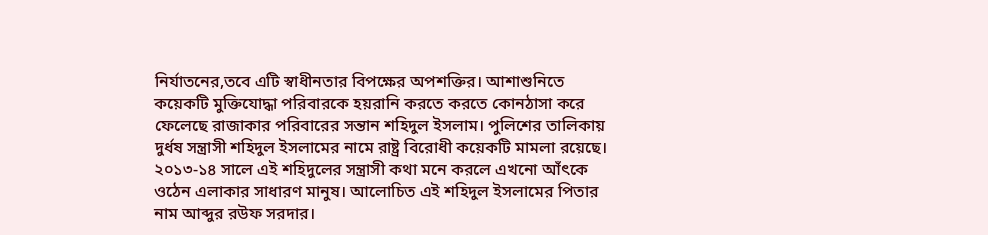নির্যাতনের,তবে এটি স্বাধীনতার বিপক্ষের অপশক্তির। আশাশুনিতে কয়েকটি মুক্তিযোদ্ধা পরিবারকে হয়রানি করতে করতে কোনঠাসা করে ফেলেছে রাজাকার পরিবারের সন্তান শহিদুল ইসলাম। পুলিশের তালিকায় দুর্ধষ সন্ত্রাসী শহিদুল ইসলামের নামে রাষ্ট্র বিরোধী কয়েকটি মামলা রয়েছে। ২০১৩-১৪ সালে এই শহিদুলের সন্ত্রাসী কথা মনে করলে এখনো আঁৎকে ওঠেন এলাকার সাধারণ মানুষ। আলোচিত এই শহিদুল ইসলামের পিতার নাম আব্দুর রউফ সরদার।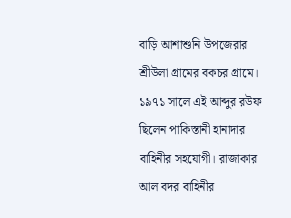বাড়ি আশাশুনি উপজেরার শ্রীউলা গ্রামের বকচর গ্রামে। ১৯৭১ সালে এই আব্দুর রউফ ছিলেন পাকিস্তানী হানাদার বাহিনীর সহযোগী। রাজাকার আল বদর বাহিনীর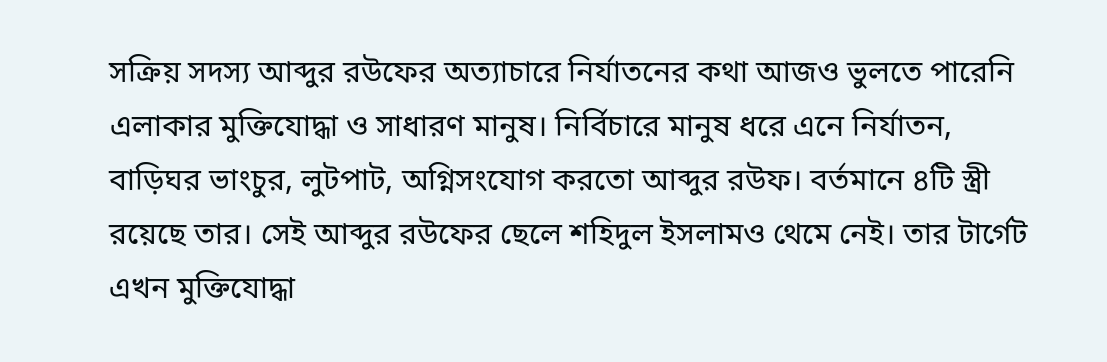সক্রিয় সদস্য আব্দুর রউফের অত্যাচারে নির্যাতনের কথা আজও ভুলতে পারেনি এলাকার মুক্তিযোদ্ধা ও সাধারণ মানুষ। নির্বিচারে মানুষ ধরে এনে নির্যাতন, বাড়িঘর ভাংচুর, লুটপাট, অগ্নিসংযোগ করতো আব্দুর রউফ। বর্তমানে ৪টি স্ত্রী রয়েছে তার। সেই আব্দুর রউফের ছেলে শহিদুল ইসলামও থেমে নেই। তার টার্গেট এখন মুক্তিযোদ্ধা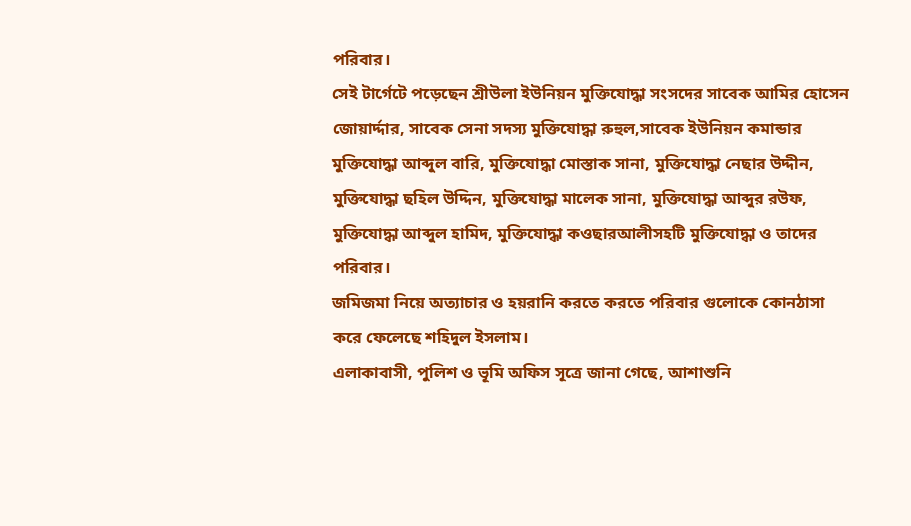পরিবার।
সেই টার্গেটে পড়েছেন শ্রীউলা ইউনিয়ন মুক্তিযোদ্ধা সংসদের সাবেক আমির হোসেন জোয়ার্দ্দার, সাবেক সেনা সদস্য মুক্তিযোদ্ধা রুহুল,সাবেক ইউনিয়ন কমান্ডার মুক্তিযোদ্ধা আব্দুল বারি, মুক্তিযোদ্ধা মোস্তাক সানা, মুক্তিযোদ্ধা নেছার উদ্দীন, মুক্তিযোদ্ধা ছহিল উদ্দিন, মুক্তিযোদ্ধা মালেক সানা, মুক্তিযোদ্ধা আব্দুর রউফ, মুক্তিযোদ্ধা আব্দুল হামিদ, মুক্তিযোদ্ধা কওছারআলীসহটি মুক্তিযোদ্ধা ও তাদের পরিবার।
জমিজমা নিয়ে অত্যাচার ও হয়রানি করতে করতে পরিবার গুলোকে কোনঠাসা করে ফেলেছে শহিদুল ইসলাম।
এলাকাবাসী, পুলিশ ও ভূমি অফিস সূত্রে জানা গেছে, আশাশুনি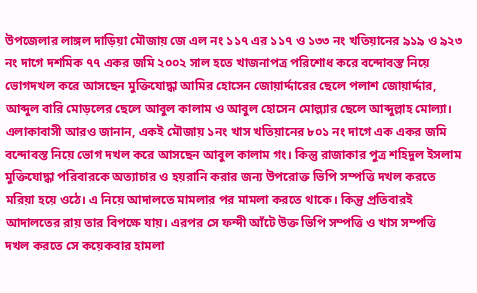উপজেলার লাঙ্গল দাড়িয়া মৌজায় জে এল নং ১১৭ এর ১১৭ ও ১৩৩ নং খতিয়ানের ৯১৯ ও ৯২৩ নং দাগে দশমিক ৭৭ একর জমি ২০০২ সাল হতে খাজনাপত্র পরিশোধ করে বন্দোবস্ত নিয়ে ভোগদখল করে আসছেন মুক্তিযোদ্ধা আমির হোসেন জোয়ার্দ্দারের ছেলে পলাশ জোয়ার্দ্দার, আব্দুল বারি মোড়লের ছেলে আবুল কালাম ও আবুল হোসেন মোল্ল্যার ছেলে আব্দুল্লাহ মোল্যা। এলাকাবাসী আরও জানান, একই মৌজায় ১নং খাস খতিয়ানের ৮০১ নং দাগে এক একর জমি বন্দোবস্ত নিয়ে ভোগ দখল করে আসছেন আবুল কালাম গং। কিন্তু রাজাকার পুত্র শহিদুল ইসলাম মুক্তিযোদ্ধা পরিবারকে অত্যাচার ও হয়রানি করার জন্য উপরোক্ত ভিপি সম্পত্তি দখল করতে মরিয়া হয়ে ওঠে। এ নিয়ে আদালতে মামলার পর মামলা করতে থাকে। কিন্তু প্রতিবারই আদালতের রায় তার বিপক্ষে যায়। এরপর সে ফন্দী আঁটে উক্ত ভিপি সম্পত্তি ও খাস সম্পত্তি দখল করতে সে কয়েকবার হামলা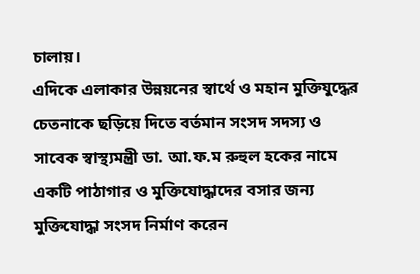চালায়।
এদিকে এলাকার উন্নয়নের স্বার্থে ও মহান মুক্তিযুদ্ধের চেতনাকে ছড়িয়ে দিতে বর্তমান সংসদ সদস্য ও সাবেক স্বাস্থ্যমন্ত্রী ডা. আ.ফ.ম রুহুল হকের নামে একটি পাঠাগার ও মুক্তিযোদ্ধাদের বসার জন্য মুক্তিযোদ্ধা সংসদ নির্মাণ করেন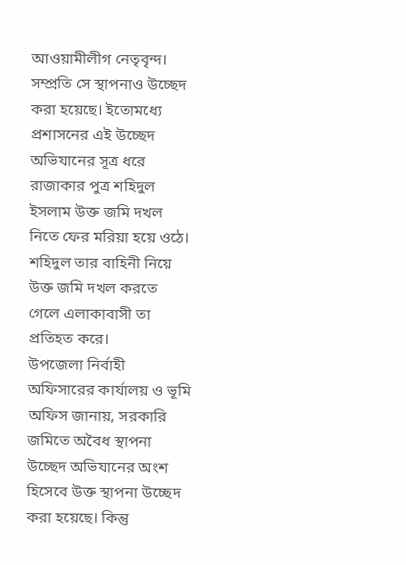আওয়ামীলীগ নেতৃবৃন্দ। সম্প্রতি সে স্থাপনাও উচ্ছেদ করা হয়েছে। ইতোমধ্যে প্রশাসনের এই উচ্ছেদ অভিযানের সূত্র ধরে রাজাকার পুত্র শহিদুল ইসলাম উক্ত জমি দখল নিতে ফের মরিয়া হয়ে ওঠে। শহিদুল তার বাহিনী নিয়ে উক্ত জমি দখল করতে গেলে এলাকাবাসী তা প্রতিহত করে।
উপজেলা নির্বাহী অফিসারের কার্যালয় ও ভূমি অফিস জানায়, সরকারি জমিতে অবৈধ স্থাপনা উচ্ছেদ অভিযানের অংশ হিসেবে উক্ত স্থাপনা উচ্ছেদ করা হয়েছে। কিন্তু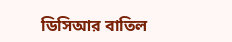ডিসিআর বাতিল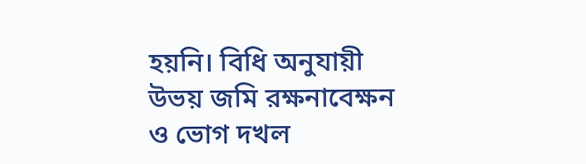হয়নি। বিধি অনুযায়ী উভয় জমি রক্ষনাবেক্ষন ও ভোগ দখল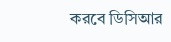করবে ডিসিআর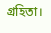গ্রহিতা।